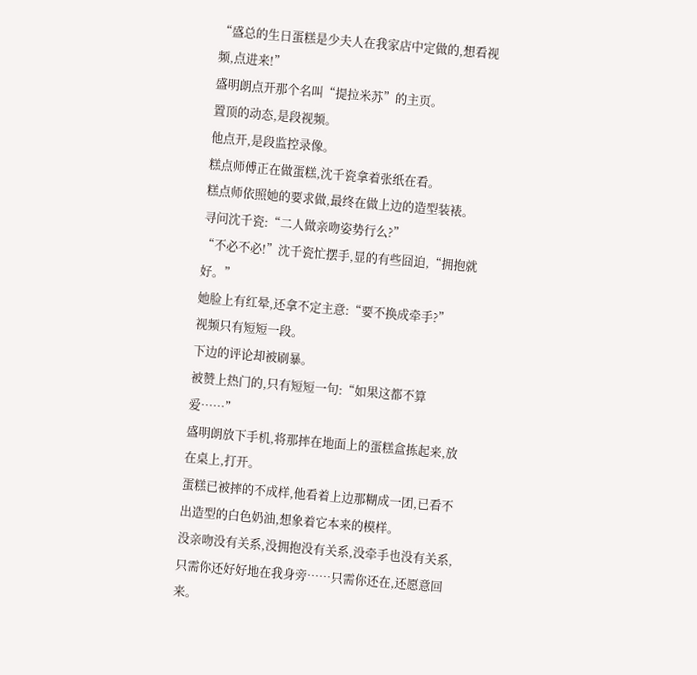“盛总的生日蛋糕是少夫人在我家店中定做的,想看视频,点进来!”
盛明朗点开那个名叫“提拉米苏”的主页。
置顶的动态,是段视频。
他点开,是段监控录像。
糕点师傅正在做蛋糕,沈千瓷拿着张纸在看。
糕点师依照她的要求做,最终在做上边的造型装裱。
寻问沈千瓷:“二人做亲吻姿势行么?”
“不必不必!”沈千瓷忙摆手,显的有些囧迫,“拥抱就好。”
她脸上有红晕,还拿不定主意:“要不换成牵手?”
视频只有短短一段。
下边的评论却被刷暴。
被赞上热门的,只有短短一句:“如果这都不算爱……”
盛明朗放下手机,将那摔在地面上的蛋糕盒拣起来,放在桌上,打开。
蛋糕已被摔的不成样,他看着上边那糊成一团,已看不出造型的白色奶油,想象着它本来的模样。
没亲吻没有关系,没拥抱没有关系,没牵手也没有关系,只需你还好好地在我身旁……只需你还在,还愿意回来。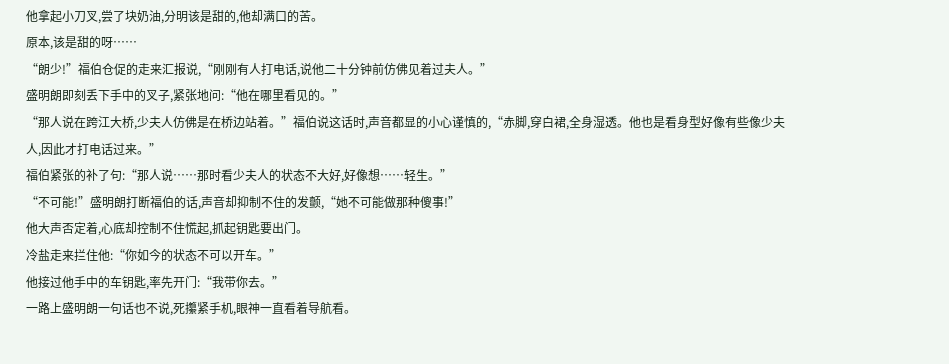他拿起小刀叉,尝了块奶油,分明该是甜的,他却满口的苦。
原本,该是甜的呀……
“朗少!”福伯仓促的走来汇报说,“刚刚有人打电话,说他二十分钟前仿佛见着过夫人。”
盛明朗即刻丢下手中的叉子,紧张地问:“他在哪里看见的。”
“那人说在跨江大桥,少夫人仿佛是在桥边站着。”福伯说这话时,声音都显的小心谨慎的,“赤脚,穿白裙,全身湿透。他也是看身型好像有些像少夫人,因此才打电话过来。”
福伯紧张的补了句:“那人说……那时看少夫人的状态不大好,好像想……轻生。”
“不可能!”盛明朗打断福伯的话,声音却抑制不住的发颤,“她不可能做那种傻事!”
他大声否定着,心底却控制不住慌起,抓起钥匙要出门。
冷盐走来拦住他:“你如今的状态不可以开车。”
他接过他手中的车钥匙,率先开门:“我带你去。”
一路上盛明朗一句话也不说,死攥紧手机,眼神一直看着导航看。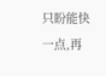只盼能快一点,再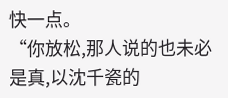快一点。
“你放松,那人说的也未必是真,以沈千瓷的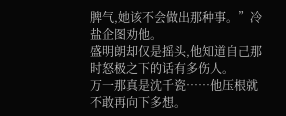脾气,她该不会做出那种事。”冷盐企图劝他。
盛明朗却仅是摇头,他知道自己那时怒极之下的话有多伤人。
万一那真是沈千瓷……他压根就不敢再向下多想。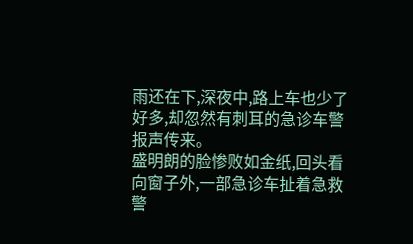雨还在下,深夜中,路上车也少了好多,却忽然有刺耳的急诊车警报声传来。
盛明朗的脸惨败如金纸,回头看向窗子外,一部急诊车扯着急救警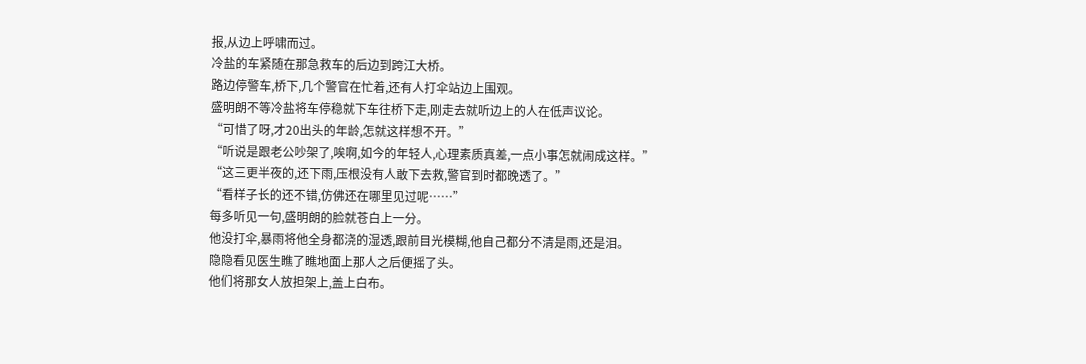报,从边上呼啸而过。
冷盐的车紧随在那急救车的后边到跨江大桥。
路边停警车,桥下,几个警官在忙着,还有人打伞站边上围观。
盛明朗不等冷盐将车停稳就下车往桥下走,刚走去就听边上的人在低声议论。
“可惜了呀,才20出头的年龄,怎就这样想不开。”
“听说是跟老公吵架了,唉啊,如今的年轻人,心理素质真差,一点小事怎就闹成这样。”
“这三更半夜的,还下雨,压根没有人敢下去救,警官到时都晚透了。”
“看样子长的还不错,仿佛还在哪里见过呢……”
每多听见一句,盛明朗的脸就苍白上一分。
他没打伞,暴雨将他全身都浇的湿透,跟前目光模糊,他自己都分不清是雨,还是泪。
隐隐看见医生瞧了瞧地面上那人之后便摇了头。
他们将那女人放担架上,盖上白布。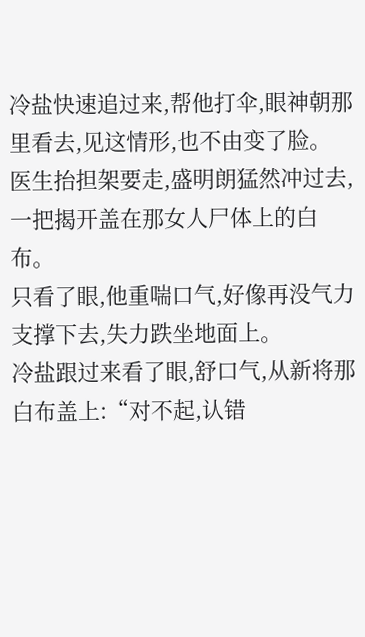冷盐快速追过来,帮他打伞,眼神朝那里看去,见这情形,也不由变了脸。
医生抬担架要走,盛明朗猛然冲过去,一把揭开盖在那女人尸体上的白布。
只看了眼,他重喘口气,好像再没气力支撑下去,失力跌坐地面上。
冷盐跟过来看了眼,舒口气,从新将那白布盖上:“对不起,认错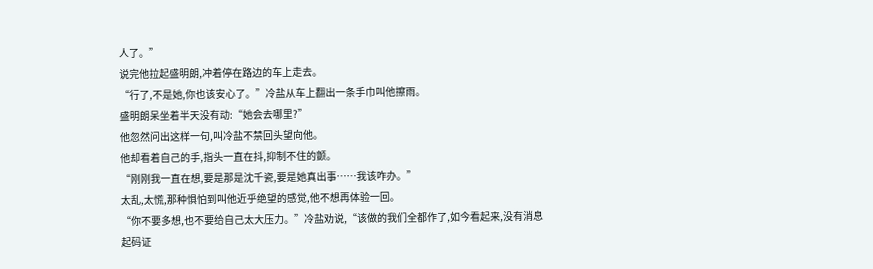人了。”
说完他拉起盛明朗,冲着停在路边的车上走去。
“行了,不是她,你也该安心了。”冷盐从车上翻出一条手巾叫他擦雨。
盛明朗呆坐着半天没有动:“她会去哪里?”
他忽然问出这样一句,叫冷盐不禁回头望向他。
他却看着自己的手,指头一直在抖,抑制不住的颤。
“刚刚我一直在想,要是那是沈千瓷,要是她真出事……我该咋办。”
太乱,太慌,那种惧怕到叫他近乎绝望的感觉,他不想再体验一回。
“你不要多想,也不要给自己太大压力。”冷盐劝说,“该做的我们全都作了,如今看起来,没有消息起码证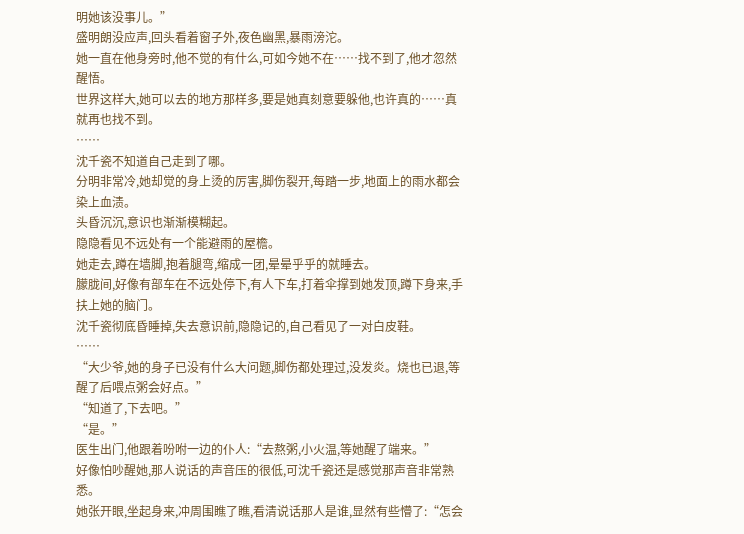明她该没事儿。”
盛明朗没应声,回头看着窗子外,夜色幽黑,暴雨滂沱。
她一直在他身旁时,他不觉的有什么,可如今她不在……找不到了,他才忽然醒悟。
世界这样大,她可以去的地方那样多,要是她真刻意要躲他,也许真的……真就再也找不到。
……
沈千瓷不知道自己走到了哪。
分明非常冷,她却觉的身上烫的厉害,脚伤裂开,每踏一步,地面上的雨水都会染上血渍。
头昏沉沉,意识也渐渐模糊起。
隐隐看见不远处有一个能避雨的屋檐。
她走去,蹲在墙脚,抱着腿弯,缩成一团,晕晕乎乎的就睡去。
朦胧间,好像有部车在不远处停下,有人下车,打着伞撑到她发顶,蹲下身来,手扶上她的脑门。
沈千瓷彻底昏睡掉,失去意识前,隐隐记的,自己看见了一对白皮鞋。
……
“大少爷,她的身子已没有什么大问题,脚伤都处理过,没发炎。烧也已退,等醒了后喂点粥会好点。”
“知道了,下去吧。”
“是。”
医生出门,他跟着吩咐一边的仆人:“去熬粥,小火温,等她醒了端来。”
好像怕吵醒她,那人说话的声音压的很低,可沈千瓷还是感觉那声音非常熟悉。
她张开眼,坐起身来,冲周围瞧了瞧,看清说话那人是谁,显然有些懵了:“怎会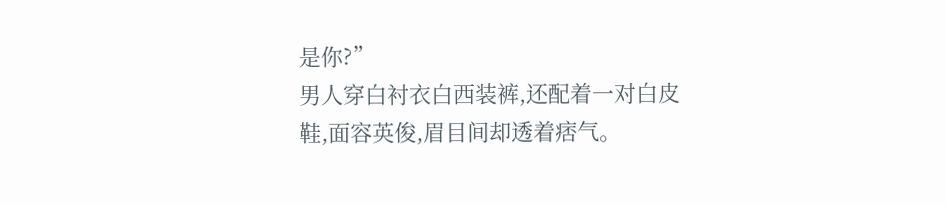是你?”
男人穿白衬衣白西装裤,还配着一对白皮鞋,面容英俊,眉目间却透着痞气。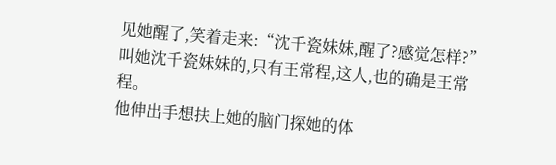见她醒了,笑着走来:“沈千瓷妹妹,醒了?感觉怎样?”
叫她沈千瓷妹妹的,只有王常程,这人,也的确是王常程。
他伸出手想扶上她的脑门探她的体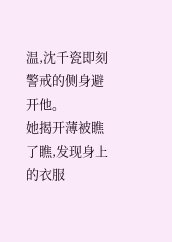温,沈千瓷即刻警戒的侧身避开他。
她揭开薄被瞧了瞧,发现身上的衣服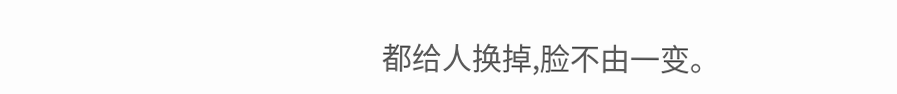都给人换掉,脸不由一变。